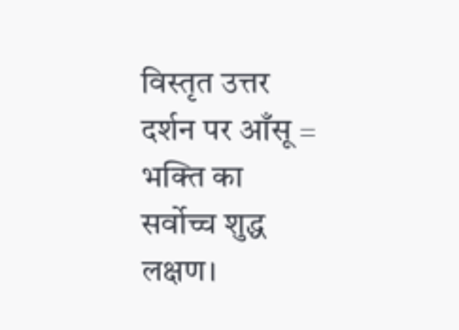विस्तृत उत्तर
दर्शन पर आँसू = भक्ति का सर्वोच्च शुद्ध लक्षण।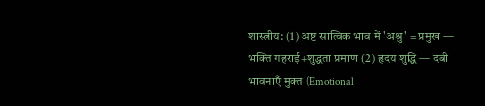शास्त्रीय: (1) अष्ट सात्विक भाव में 'अश्रु' = प्रमुख — भक्ति गहराई+शुद्धता प्रमाण (2) हृदय शुद्धि — दबी भावनाएँ मुक्त (Emotional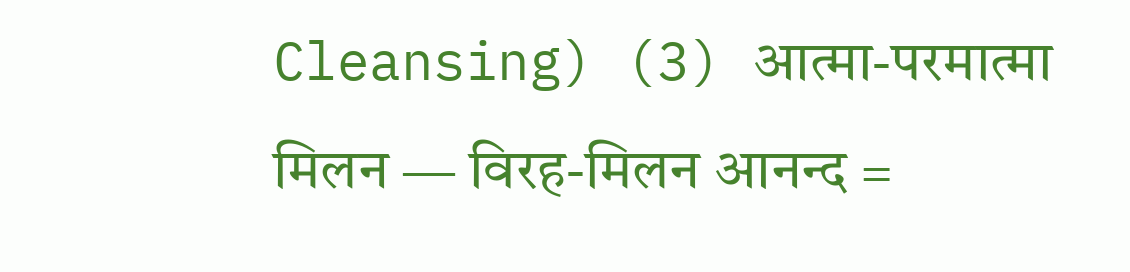Cleansing) (3) आत्मा-परमात्मा मिलन — विरह-मिलन आनन्द =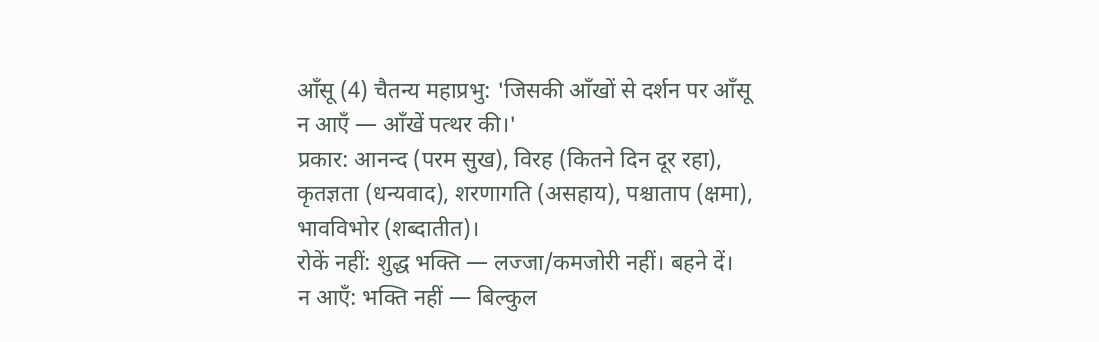आँसू (4) चैतन्य महाप्रभु: 'जिसकी आँखों से दर्शन पर आँसू न आएँ — आँखें पत्थर की।'
प्रकार: आनन्द (परम सुख), विरह (कितने दिन दूर रहा), कृतज्ञता (धन्यवाद), शरणागति (असहाय), पश्चाताप (क्षमा), भावविभोर (शब्दातीत)।
रोकें नहीं: शुद्ध भक्ति — लज्जा/कमजोरी नहीं। बहने दें।
न आएँ: भक्ति नहीं — बिल्कुल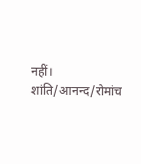नहीं। शांति/आनन्द/रोमांच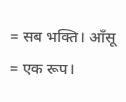= सब भक्ति। आँसू = एक रूप।